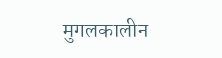मुगलकालीन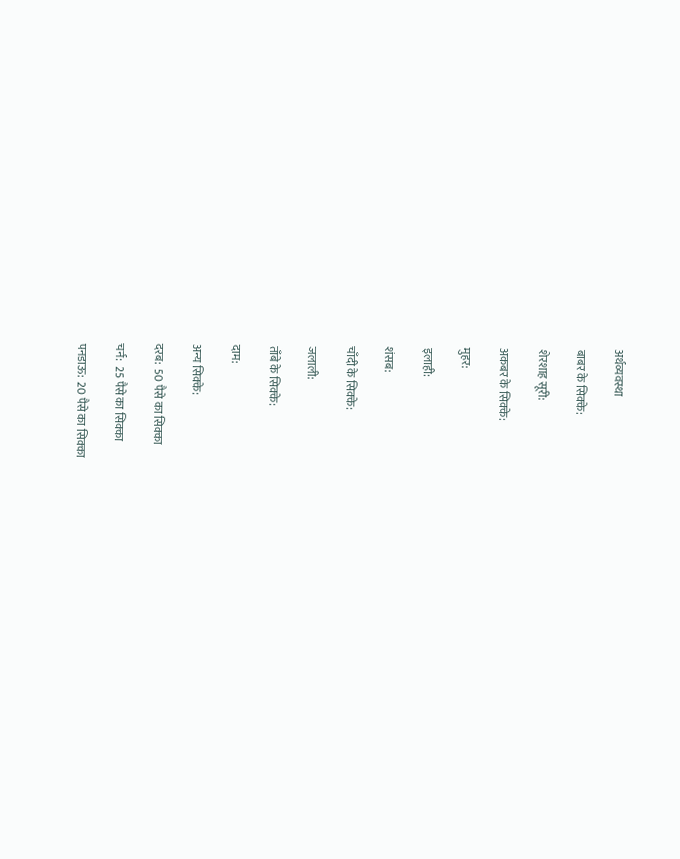अर्थव्यवस्था

बाबर के सिक्के:

शेरशाह सूरी:

अकबर के सिक्के:

मुहर:

इलाही:

शंसब:

चाँदी के सिक्के:

जलाली:

ताँबे के सिक्के:

दाम:

अन्य सिक्के:

दरब:  50 पैसे का सिक्का

चर्न:  25 पैसे का सिक्का

पनडाऊ:  20 पैसे का सिक्का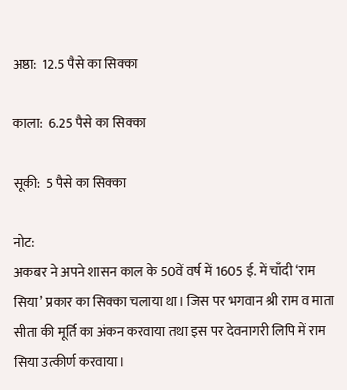अष्ठा:  12.5 पैसे का सिक्का

काला:  6.25 पैसे का सिक्का

सूकी:  5 पैसे का सिक्का

नोट:
अकबर ने अपने शासन काल के 50वें वर्ष में 1605 ई. में चाँदी ‘राम सिया’ प्रकार का सिक्का चलाया था। जिस पर भगवान श्री राम व माता सीता की मूर्ति का अंकन करवाया तथा इस पर देवनागरी लिपि में राम सिया उत्कीर्ण करवाया।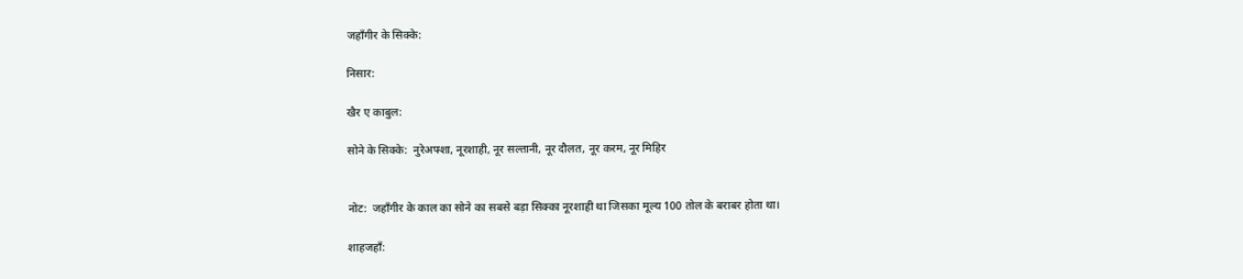जहाँगीर के सिक्के:

निसार:

खैर ए काबुल:

सोने के सिक्के:  नुरेअफ्शा, नूरशाही, नूर सल्तानी, नूर दौलत, नूर करम, नूर मिहिर


नोट:  जहाँगीर के काल का सोने का सबसे बड़ा सिक्का नूरशाही था जिसका मूल्य 100 तोल के बराबर होता था।

शाहजहाँ: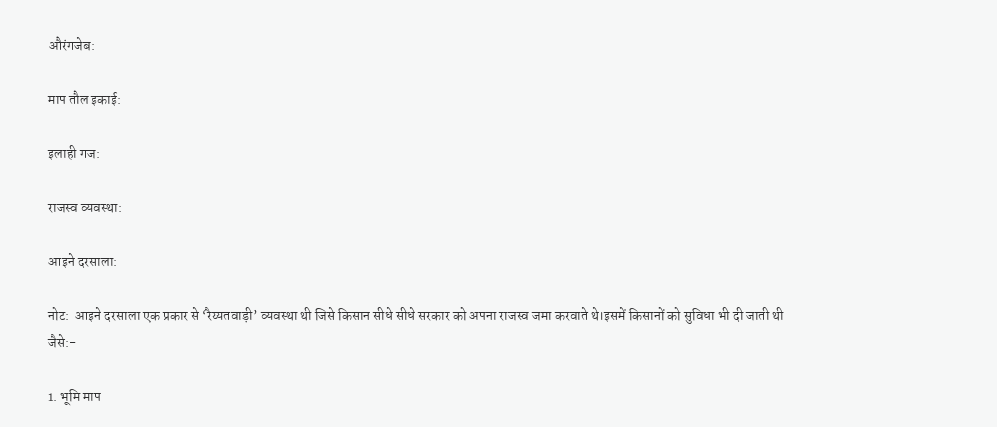औरंगजेब:

माप तौल इकाई:

इलाही गज:

राजस्व व्यवस्था:

आइने दरसाला:

नोट:  आइने दरसाला एक प्रकार से ‘रैय्यतवाड़ी’ व्यवस्था थी जिसे किसान सीधे सीधे सरकार को अपना राजस्व जमा करवाते थे।इसमें किसानों को सुविधा भी दी जाती थी जैसे:-

1. भूमि माप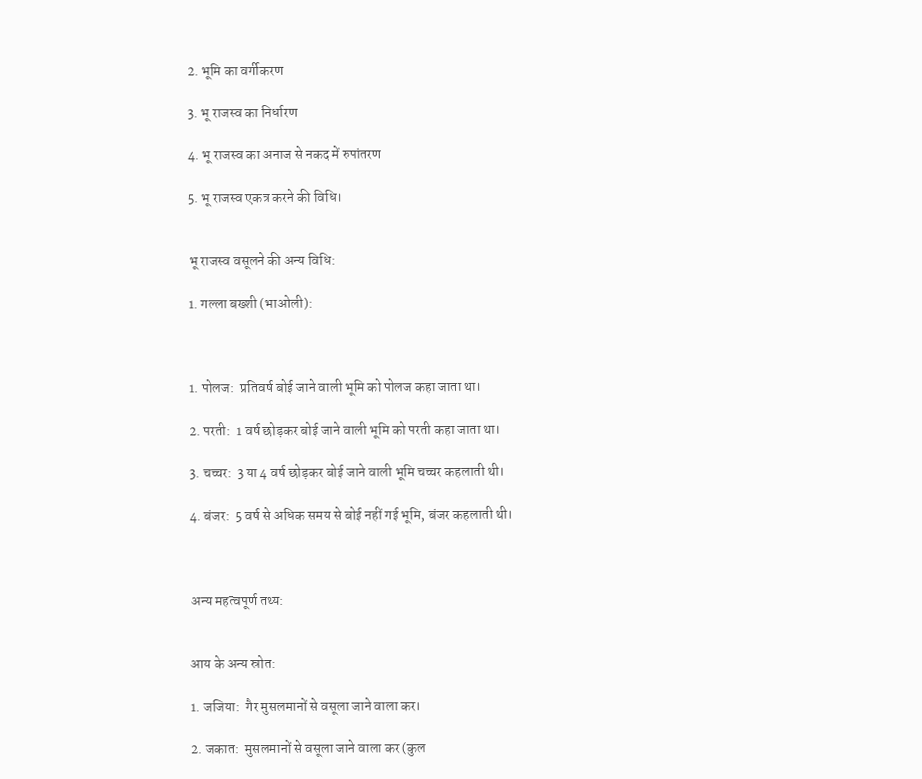2. भूमि का वर्गीकरण

3. भू राजस्व का निर्धारण

4. भू राजस्व का अनाज से नकद में रुपांतरण

5. भू राजस्व एकत्र करने की विधि।


भू राजस्व वसूलने की अन्य विधि:

1. गल्ला बख्शी (भाओली):



1. पोलज:  प्रतिवर्ष बोई जाने वाली भूमि को पोलज कहा जाता था।

2. परती:  1 वर्ष छोड़कर बोई जाने वाली भूमि को परती कहा जाता था।

3. चच्चर:  3 या 4 वर्ष छोड़कर बोई जाने वाली भूमि चच्चर कहलाती थी।

4. बंजर:  5 वर्ष से अधिक समय से बोई नहीं गई भूमि, बंजर कहलाती थी।



अन्य महत्वपूर्ण तथ्य:


आय के अन्य स्रोत:

1. जजिया:  गैर मुसलमानों से वसूला जाने वाला कर।

2. जकात:  मुसलमानों से वसूला जाने वाला कर (कुल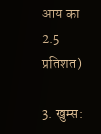आय का 2.5 प्रतिशत)

3. खुम्स: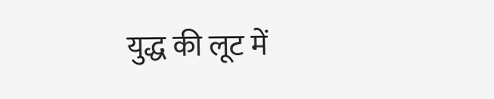युद्ध की लूट में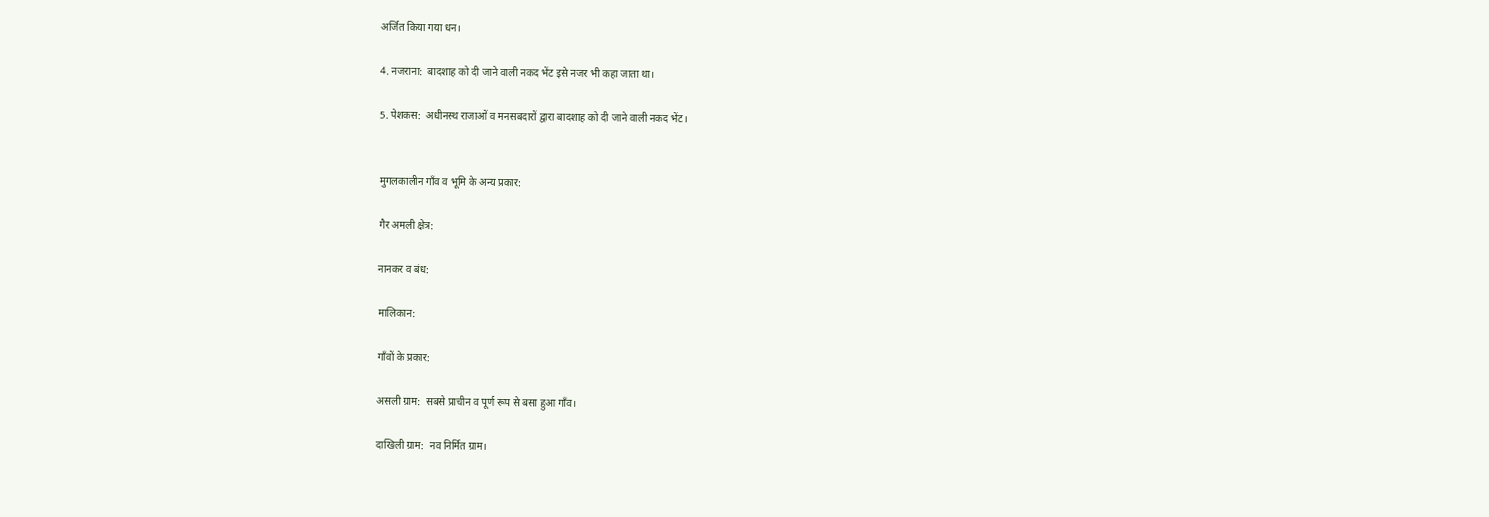अर्जित किया गया धन।

4. नजराना:  बादशाह को दी जाने वाली नकद भेंट इसे नजर भी कहा जाता था।

5. पेशकस:  अधीनस्थ राजाओं व मनसबदारों द्वारा बादशाह को दी जाने वाली नकद भेंट।


मुगलकालीन गाँव व भूमि के अन्य प्रकार:

गैर अमली क्षेत्र:

नानकर व बंध:

मालिकान:

गाँवों के प्रकार:

असली ग्राम:  सबसे प्राचीन व पूर्ण रूप से बसा हुआ गाँव।

दाखिली ग्राम:  नव निर्मित ग्राम।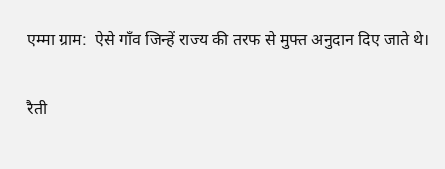एम्मा ग्राम:  ऐसे गाँव जिन्हें राज्य की तरफ से मुफ्त अनुदान दिए जाते थे।

रैती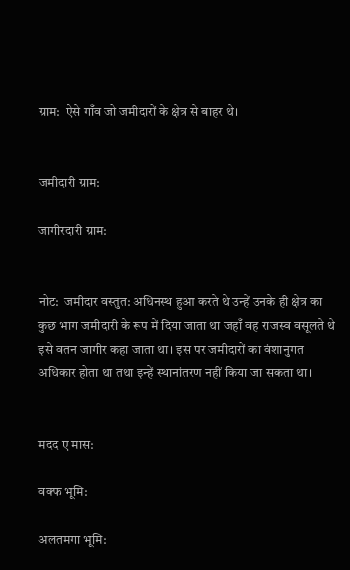ग्राम:  ऐसे गाँव जो जमीदारों के क्षेत्र से बाहर थे।


जमीदारी ग्राम:

जागीरदारी ग्राम:


नोट:  जमीदार वस्तुत: अधिनस्थ हुआ करते थे उन्हें उनके ही क्षेत्र का कुछ भाग जमीदारी के रूप में दिया जाता था जहाँ वह राजस्व वसूलते थे इसे वतन जागीर कहा जाता था। इस पर जमीदारों का वंशानुगत अधिकार होता था तथा इन्हें स्थानांतरण नहीं किया जा सकता था।


मदद ए मास:

वक्फ भूमि:

अलतमगा भूमि: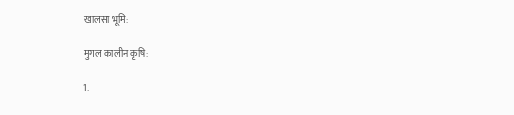खालसा भूमि:

मुगल कालीन कृषि:

1.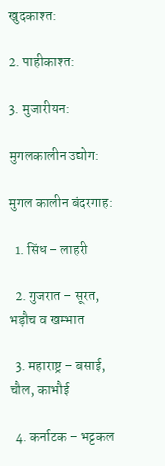खुदकाश्त:

2. पाहीकाश्त:

3. मुजारीयन:

मुगलकालीन उद्योग:

मुगल कालीन बंदरगाह:

  1. सिंध – लाहरी

  2. गुजरात – सूरत, भड़ौच व खम्भात

  3. महाराष्ट्र – बसाई, चौल, काभौई

  4. कर्नाटक – भट्टकल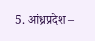5. आंध्रप्रदेश –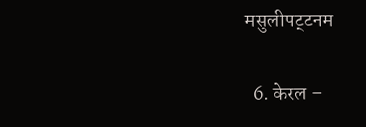मसुलीपट्‌टनम

  6. केरल –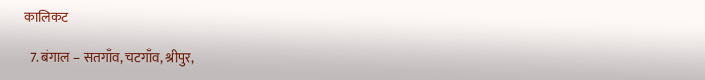कालिकट

  7. बंगाल – सतगाँव, चटगाँव, श्रीपुर,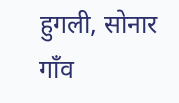हुगली, सोनार गाँव